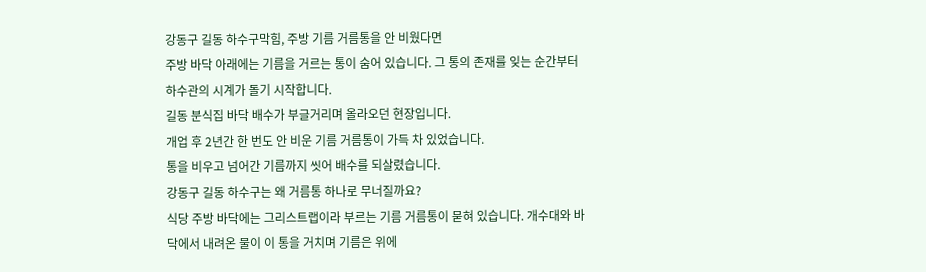강동구 길동 하수구막힘, 주방 기름 거름통을 안 비웠다면
주방 바닥 아래에는 기름을 거르는 통이 숨어 있습니다. 그 통의 존재를 잊는 순간부터 하수관의 시계가 돌기 시작합니다.
길동 분식집 바닥 배수가 부글거리며 올라오던 현장입니다.
개업 후 2년간 한 번도 안 비운 기름 거름통이 가득 차 있었습니다.
통을 비우고 넘어간 기름까지 씻어 배수를 되살렸습니다.
강동구 길동 하수구는 왜 거름통 하나로 무너질까요?
식당 주방 바닥에는 그리스트랩이라 부르는 기름 거름통이 묻혀 있습니다. 개수대와 바닥에서 내려온 물이 이 통을 거치며 기름은 위에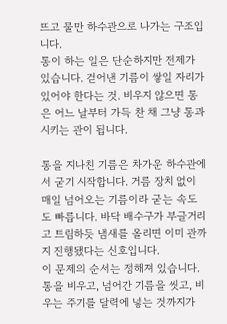뜨고 물만 하수관으로 나가는 구조입니다.
통이 하는 일은 단순하지만 전제가 있습니다. 걷어낸 기름이 쌓일 자리가 있어야 한다는 것. 비우지 않으면 통은 어느 날부터 가득 찬 채 그냥 통과시키는 관이 됩니다.

통을 지나친 기름은 차가운 하수관에서 굳기 시작합니다. 거름 장치 없이 매일 넘어오는 기름이라 굳는 속도도 빠릅니다. 바닥 배수구가 부글거리고 트림하듯 냄새를 올리면 이미 관까지 진행됐다는 신호입니다.
이 문제의 순서는 정해져 있습니다. 통을 비우고, 넘어간 기름을 씻고, 비우는 주기를 달력에 넣는 것까지가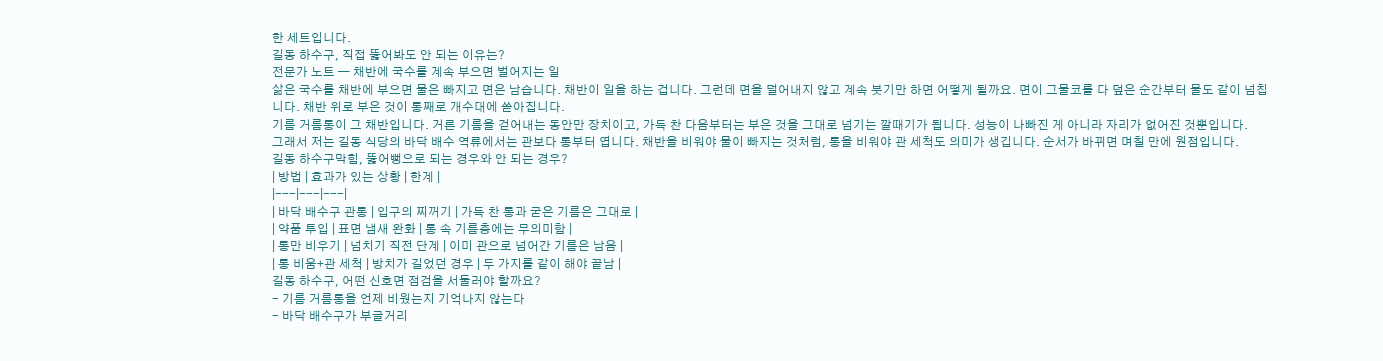한 세트입니다.
길동 하수구, 직접 뚫어봐도 안 되는 이유는?
전문가 노트 — 채반에 국수를 계속 부으면 벌어지는 일
삶은 국수를 채반에 부으면 물은 빠지고 면은 남습니다. 채반이 일을 하는 겁니다. 그런데 면을 덜어내지 않고 계속 붓기만 하면 어떻게 될까요. 면이 그물코를 다 덮은 순간부터 물도 같이 넘칩니다. 채반 위로 부은 것이 통째로 개수대에 쏟아집니다.
기름 거름통이 그 채반입니다. 거른 기름을 걷어내는 동안만 장치이고, 가득 찬 다음부터는 부은 것을 그대로 넘기는 깔때기가 됩니다. 성능이 나빠진 게 아니라 자리가 없어진 것뿐입니다.
그래서 저는 길동 식당의 바닥 배수 역류에서는 관보다 통부터 엽니다. 채반을 비워야 물이 빠지는 것처럼, 통을 비워야 관 세척도 의미가 생깁니다. 순서가 바뀌면 며칠 만에 원점입니다.
길동 하수구막힘, 뚫어뻥으로 되는 경우와 안 되는 경우?
| 방법 | 효과가 있는 상황 | 한계 |
|---|---|---|
| 바닥 배수구 관통 | 입구의 찌꺼기 | 가득 찬 통과 굳은 기름은 그대로 |
| 약품 투입 | 표면 냄새 완화 | 통 속 기름층에는 무의미함 |
| 통만 비우기 | 넘치기 직전 단계 | 이미 관으로 넘어간 기름은 남음 |
| 통 비움+관 세척 | 방치가 길었던 경우 | 두 가지를 같이 해야 끝남 |
길동 하수구, 어떤 신호면 점검을 서둘러야 할까요?
- 기름 거름통을 언제 비웠는지 기억나지 않는다
- 바닥 배수구가 부글거리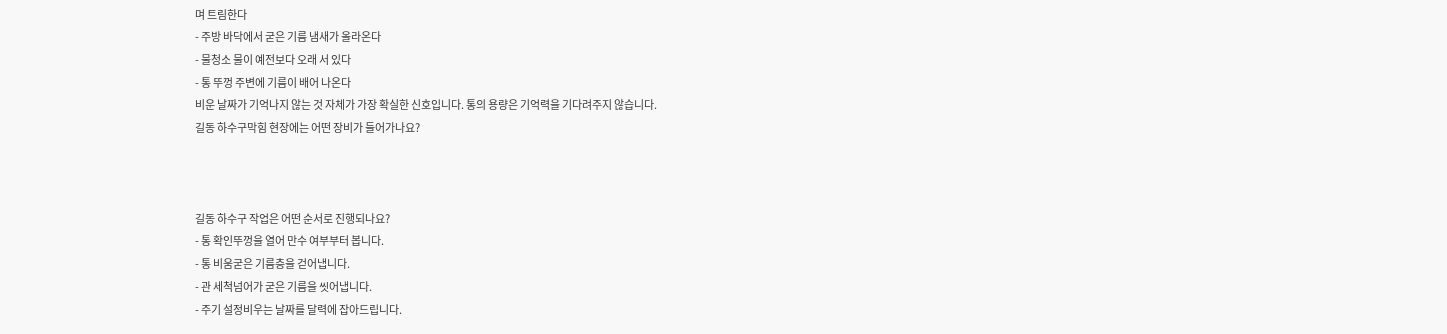며 트림한다
- 주방 바닥에서 굳은 기름 냄새가 올라온다
- 물청소 물이 예전보다 오래 서 있다
- 통 뚜껑 주변에 기름이 배어 나온다
비운 날짜가 기억나지 않는 것 자체가 가장 확실한 신호입니다. 통의 용량은 기억력을 기다려주지 않습니다.
길동 하수구막힘 현장에는 어떤 장비가 들어가나요?



길동 하수구 작업은 어떤 순서로 진행되나요?
- 통 확인뚜껑을 열어 만수 여부부터 봅니다.
- 통 비움굳은 기름층을 걷어냅니다.
- 관 세척넘어가 굳은 기름을 씻어냅니다.
- 주기 설정비우는 날짜를 달력에 잡아드립니다.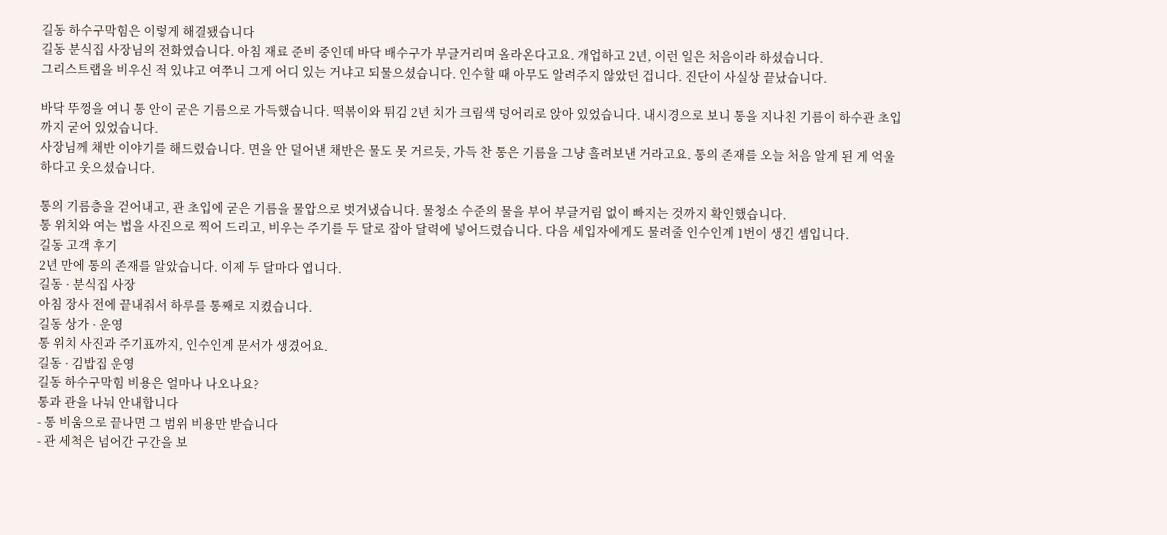길동 하수구막힘은 이렇게 해결됐습니다
길동 분식집 사장님의 전화였습니다. 아침 재료 준비 중인데 바닥 배수구가 부글거리며 올라온다고요. 개업하고 2년, 이런 일은 처음이라 하셨습니다.
그리스트랩을 비우신 적 있냐고 여쭈니 그게 어디 있는 거냐고 되물으셨습니다. 인수할 때 아무도 알려주지 않았던 겁니다. 진단이 사실상 끝났습니다.

바닥 뚜껑을 여니 통 안이 굳은 기름으로 가득했습니다. 떡볶이와 튀김 2년 치가 크림색 덩어리로 앉아 있었습니다. 내시경으로 보니 통을 지나친 기름이 하수관 초입까지 굳어 있었습니다.
사장님께 채반 이야기를 해드렸습니다. 면을 안 덜어낸 채반은 물도 못 거르듯, 가득 찬 통은 기름을 그냥 흘려보낸 거라고요. 통의 존재를 오늘 처음 알게 된 게 억울하다고 웃으셨습니다.

통의 기름층을 걷어내고, 관 초입에 굳은 기름을 물압으로 벗겨냈습니다. 물청소 수준의 물을 부어 부글거림 없이 빠지는 것까지 확인했습니다.
통 위치와 여는 법을 사진으로 찍어 드리고, 비우는 주기를 두 달로 잡아 달력에 넣어드렸습니다. 다음 세입자에게도 물려줄 인수인계 1번이 생긴 셈입니다.
길동 고객 후기
2년 만에 통의 존재를 알았습니다. 이제 두 달마다 엽니다.
길동 · 분식집 사장
아침 장사 전에 끝내줘서 하루를 통째로 지켰습니다.
길동 상가 · 운영
통 위치 사진과 주기표까지, 인수인계 문서가 생겼어요.
길동 · 김밥집 운영
길동 하수구막힘 비용은 얼마나 나오나요?
통과 관을 나눠 안내합니다
- 통 비움으로 끝나면 그 범위 비용만 받습니다
- 관 세척은 넘어간 구간을 보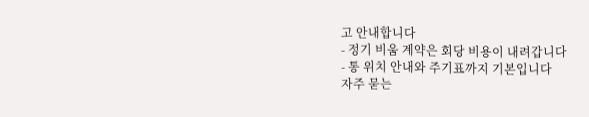고 안내합니다
- 정기 비움 계약은 회당 비용이 내려갑니다
- 통 위치 안내와 주기표까지 기본입니다
자주 묻는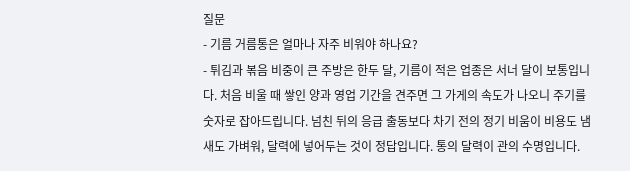질문
- 기름 거름통은 얼마나 자주 비워야 하나요?
- 튀김과 볶음 비중이 큰 주방은 한두 달, 기름이 적은 업종은 서너 달이 보통입니다. 처음 비울 때 쌓인 양과 영업 기간을 견주면 그 가게의 속도가 나오니 주기를 숫자로 잡아드립니다. 넘친 뒤의 응급 출동보다 차기 전의 정기 비움이 비용도 냄새도 가벼워, 달력에 넣어두는 것이 정답입니다. 통의 달력이 관의 수명입니다.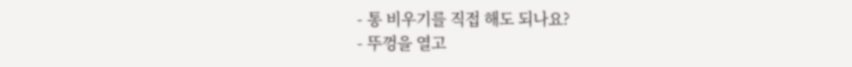- 통 비우기를 직접 해도 되나요?
- 뚜껑을 열고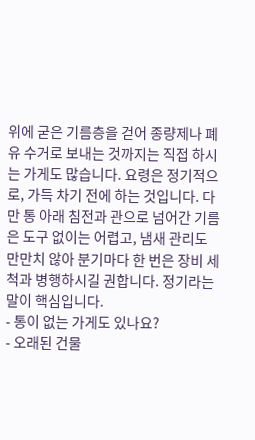위에 굳은 기름층을 걷어 종량제나 폐유 수거로 보내는 것까지는 직접 하시는 가게도 많습니다. 요령은 정기적으로, 가득 차기 전에 하는 것입니다. 다만 통 아래 침전과 관으로 넘어간 기름은 도구 없이는 어렵고, 냄새 관리도 만만치 않아 분기마다 한 번은 장비 세척과 병행하시길 권합니다. 정기라는 말이 핵심입니다.
- 통이 없는 가게도 있나요?
- 오래된 건물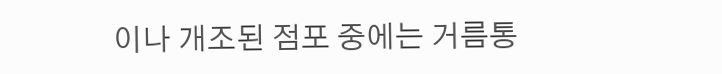이나 개조된 점포 중에는 거름통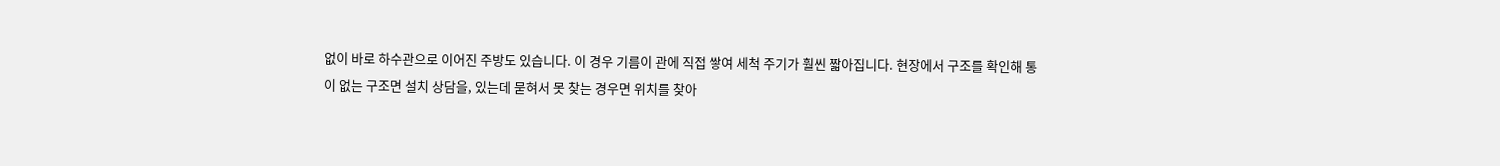없이 바로 하수관으로 이어진 주방도 있습니다. 이 경우 기름이 관에 직접 쌓여 세척 주기가 훨씬 짧아집니다. 현장에서 구조를 확인해 통이 없는 구조면 설치 상담을, 있는데 묻혀서 못 찾는 경우면 위치를 찾아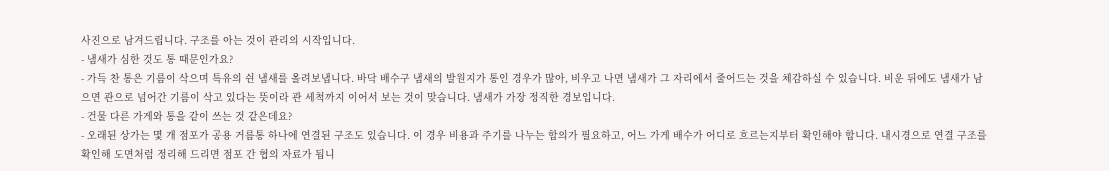사진으로 남겨드립니다. 구조를 아는 것이 관리의 시작입니다.
- 냄새가 심한 것도 통 때문인가요?
- 가득 찬 통은 기름이 삭으며 특유의 쉰 냄새를 올려보냅니다. 바닥 배수구 냄새의 발원지가 통인 경우가 많아, 비우고 나면 냄새가 그 자리에서 줄어드는 것을 체감하실 수 있습니다. 비운 뒤에도 냄새가 남으면 관으로 넘어간 기름이 삭고 있다는 뜻이라 관 세척까지 이어서 보는 것이 맞습니다. 냄새가 가장 정직한 경보입니다.
- 건물 다른 가게와 통을 같이 쓰는 것 같은데요?
- 오래된 상가는 몇 개 점포가 공용 거름통 하나에 연결된 구조도 있습니다. 이 경우 비용과 주기를 나누는 합의가 필요하고, 어느 가게 배수가 어디로 흐르는지부터 확인해야 합니다. 내시경으로 연결 구조를 확인해 도면처럼 정리해 드리면 점포 간 협의 자료가 됩니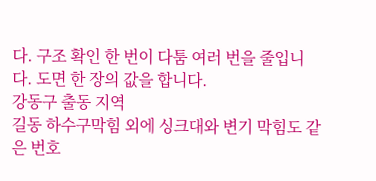다. 구조 확인 한 번이 다툼 여러 번을 줄입니다. 도면 한 장의 값을 합니다.
강동구 출동 지역
길동 하수구막힘 외에 싱크대와 변기 막힘도 같은 번호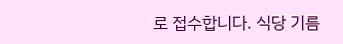로 접수합니다. 식당 기름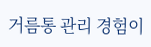거름통 관리 경험이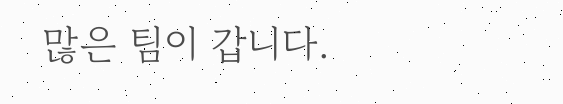많은 팀이 갑니다.